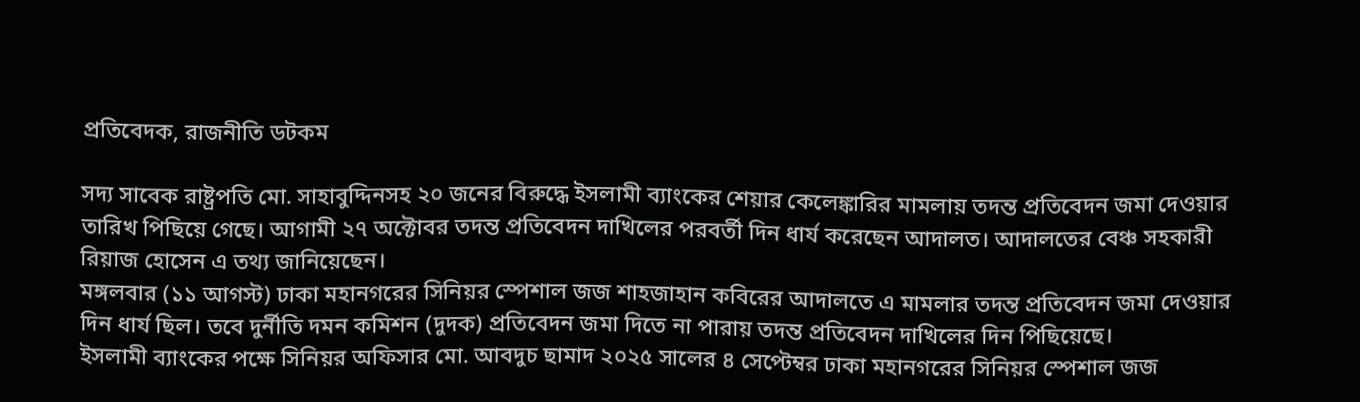প্রতিবেদক, রাজনীতি ডটকম

সদ্য সাবেক রাষ্ট্রপতি মো. সাহাবুদ্দিনসহ ২০ জনের বিরুদ্ধে ইসলামী ব্যাংকের শেয়ার কেলেঙ্কারির মামলায় তদন্ত প্রতিবেদন জমা দেওয়ার তারিখ পিছিয়ে গেছে। আগামী ২৭ অক্টোবর তদন্ত প্রতিবেদন দাখিলের পরবর্তী দিন ধার্য করেছেন আদালত। আদালতের বেঞ্চ সহকারী রিয়াজ হোসেন এ তথ্য জানিয়েছেন।
মঙ্গলবার (১১ আগস্ট) ঢাকা মহানগরের সিনিয়র স্পেশাল জজ শাহজাহান কবিরের আদালতে এ মামলার তদন্ত প্রতিবেদন জমা দেওয়ার দিন ধার্য ছিল। তবে দুর্নীতি দমন কমিশন (দুদক) প্রতিবেদন জমা দিতে না পারায় তদন্ত প্রতিবেদন দাখিলের দিন পিছিয়েছে।
ইসলামী ব্যাংকের পক্ষে সিনিয়র অফিসার মো. আবদুচ ছামাদ ২০২৫ সালের ৪ সেপ্টেম্বর ঢাকা মহানগরের সিনিয়র স্পেশাল জজ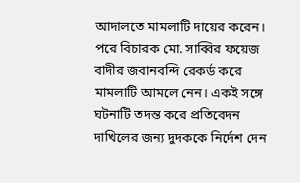আদালতে মামলাটি দায়ের করেন। পরে বিচারক মো. সাব্বির ফয়েজ বাদীর জবানবন্দি রেকর্ড করে মামলাটি আমলে নেন। একই সঙ্গে ঘটনাটি তদন্ত করে প্রতিবেদন দাখিলের জন্য দুদককে নির্দেশ দেন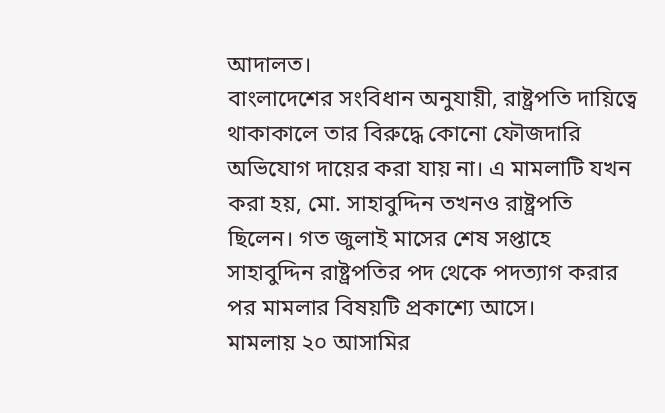আদালত।
বাংলাদেশের সংবিধান অনুযায়ী, রাষ্ট্রপতি দায়িত্বে থাকাকালে তার বিরুদ্ধে কোনো ফৌজদারি অভিযোগ দায়ের করা যায় না। এ মামলাটি যখন করা হয়, মো. সাহাবুদ্দিন তখনও রাষ্ট্রপতি ছিলেন। গত জুলাই মাসের শেষ সপ্তাহে সাহাবুদ্দিন রাষ্ট্রপতির পদ থেকে পদত্যাগ করার পর মামলার বিষয়টি প্রকাশ্যে আসে।
মামলায় ২০ আসামির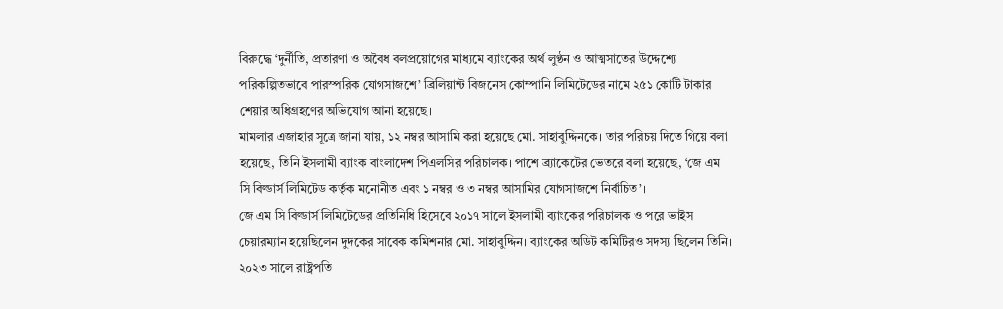বিরুদ্ধে ‘দুর্নীতি, প্রতারণা ও অবৈধ বলপ্রয়োগের মাধ্যমে ব্যাংকের অর্থ লুণ্ঠন ও আত্মসাতের উদ্দেশ্যে পরিকল্পিতভাবে পারস্পরিক যোগসাজশে’ ব্রিলিয়ান্ট বিজনেস কোম্পানি লিমিটেডের নামে ২৫১ কোটি টাকার শেয়ার অধিগ্রহণের অভিযোগ আনা হয়েছে।
মামলার এজাহার সূত্রে জানা যায়, ১২ নম্বর আসামি করা হয়েছে মো. সাহাবুদ্দিনকে। তার পরিচয় দিতে গিয়ে বলা হয়েছে, তিনি ইসলামী ব্যাংক বাংলাদেশ পিএলসির পরিচালক। পাশে ব্র্যাকেটের ভেতরে বলা হয়েছে, ‘জে এম সি বিল্ডার্স লিমিটেড কর্তৃক মনোনীত এবং ১ নম্বর ও ৩ নম্বর আসামির যোগসাজশে নির্বাচিত’।
জে এম সি বিল্ডার্স লিমিটেডের প্রতিনিধি হিসেবে ২০১৭ সালে ইসলামী ব্যাংকের পরিচালক ও পরে ভাইস চেয়ারম্যান হয়েছিলেন দুদকের সাবেক কমিশনার মো. সাহাবুদ্দিন। ব্যাংকের অডিট কমিটিরও সদস্য ছিলেন তিনি। ২০২৩ সালে রাষ্ট্রপতি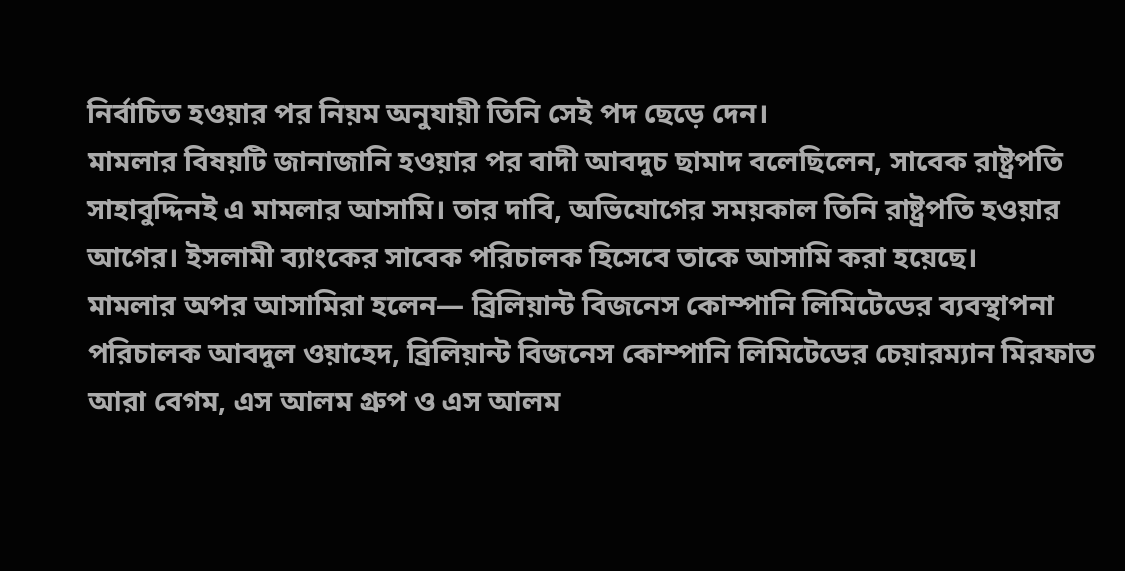নির্বাচিত হওয়ার পর নিয়ম অনুযায়ী তিনি সেই পদ ছেড়ে দেন।
মামলার বিষয়টি জানাজানি হওয়ার পর বাদী আবদুচ ছামাদ বলেছিলেন, সাবেক রাষ্ট্রপতি সাহাবুদ্দিনই এ মামলার আসামি। তার দাবি, অভিযোগের সময়কাল তিনি রাষ্ট্রপতি হওয়ার আগের। ইসলামী ব্যাংকের সাবেক পরিচালক হিসেবে তাকে আসামি করা হয়েছে।
মামলার অপর আসামিরা হলেন— ব্রিলিয়ান্ট বিজনেস কোম্পানি লিমিটেডের ব্যবস্থাপনা পরিচালক আবদুল ওয়াহেদ, ব্রিলিয়ান্ট বিজনেস কোম্পানি লিমিটেডের চেয়ারম্যান মিরফাত আরা বেগম, এস আলম গ্রুপ ও এস আলম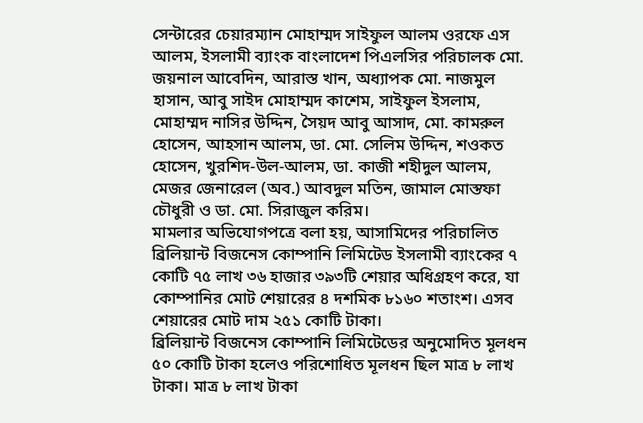সেন্টারের চেয়ারম্যান মোহাম্মদ সাইফুল আলম ওরফে এস আলম, ইসলামী ব্যাংক বাংলাদেশ পিএলসির পরিচালক মো. জয়নাল আবেদিন, আরাস্ত খান, অধ্যাপক মো. নাজমুল হাসান, আবু সাইদ মোহাম্মদ কাশেম, সাইফুল ইসলাম, মোহাম্মদ নাসির উদ্দিন, সৈয়দ আবু আসাদ, মো. কামরুল হোসেন, আহসান আলম, ডা. মো. সেলিম উদ্দিন, শওকত হোসেন, খুরশিদ-উল-আলম, ডা. কাজী শহীদুল আলম, মেজর জেনারেল (অব.) আবদুল মতিন, জামাল মোস্তফা চৌধুরী ও ডা. মো. সিরাজুল করিম।
মামলার অভিযোগপত্রে বলা হয়, আসামিদের পরিচালিত ব্রিলিয়ান্ট বিজনেস কোম্পানি লিমিটেড ইসলামী ব্যাংকের ৭ কোটি ৭৫ লাখ ৩৬ হাজার ৩৯৩টি শেয়ার অধিগ্রহণ করে, যা কোম্পানির মোট শেয়ারের ৪ দশমিক ৮১৬০ শতাংশ। এসব শেয়ারের মোট দাম ২৫১ কোটি টাকা।
ব্রিলিয়ান্ট বিজনেস কোম্পানি লিমিটেডের অনুমোদিত মূলধন ৫০ কোটি টাকা হলেও পরিশোধিত মূলধন ছিল মাত্র ৮ লাখ টাকা। মাত্র ৮ লাখ টাকা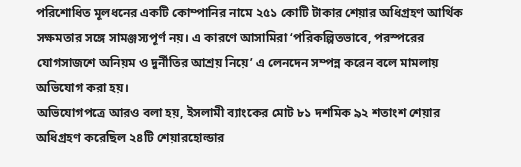পরিশোধিত মূলধনের একটি কোম্পানির নামে ২৫১ কোটি টাকার শেয়ার অধিগ্রহণ আর্থিক সক্ষমতার সঙ্গে সামঞ্জস্যপূর্ণ নয়। এ কারণে আসামিরা ‘পরিকল্পিতভাবে, পরস্পরের যোগসাজশে অনিয়ম ও দুর্নীতির আশ্রয় নিয়ে’ এ লেনদেন সম্পন্ন করেন বলে মামলায় অভিযোগ করা হয়।
অভিযোগপত্রে আরও বলা হয়, ইসলামী ব্যাংকের মোট ৮১ দশমিক ৯২ শতাংশ শেয়ার অধিগ্রহণ করেছিল ২৪টি শেয়ারহোল্ডার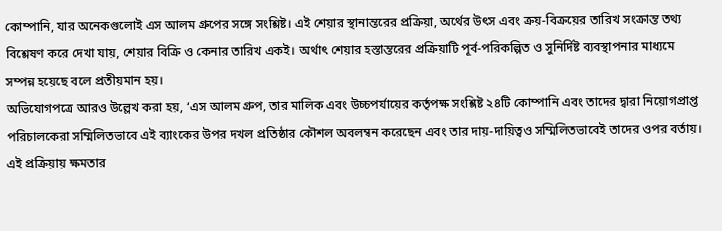কোম্পানি, যার অনেকগুলোই এস আলম গ্রুপের সঙ্গে সংশ্লিষ্ট। এই শেয়ার স্থানান্তরের প্রক্রিয়া, অর্থের উৎস এবং ক্রয়-বিক্রয়ের তারিখ সংক্রান্ত তথ্য বিশ্লেষণ করে দেখা যায়, শেয়ার বিক্রি ও কেনার তারিখ একই। অর্থাৎ শেয়ার হস্তান্তরের প্রক্রিয়াটি পূর্ব-পরিকল্পিত ও সুনির্দিষ্ট ব্যবস্থাপনার মাধ্যমে সম্পন্ন হয়েছে বলে প্রতীয়মান হয়।
অভিযোগপত্রে আরও উল্লেখ করা হয়, ‘এস আলম গ্রুপ, তার মালিক এবং উচ্চপর্যায়ের কর্তৃপক্ষ সংশ্লিষ্ট ২৪টি কোম্পানি এবং তাদের দ্বারা নিয়োগপ্রাপ্ত পরিচালকেরা সম্মিলিতভাবে এই ব্যাংকের উপর দখল প্রতিষ্ঠার কৌশল অবলম্বন করেছেন এবং তার দায়-দায়িত্বও সম্মিলিতভাবেই তাদের ওপর বর্তায়। এই প্রক্রিয়ায় ক্ষমতার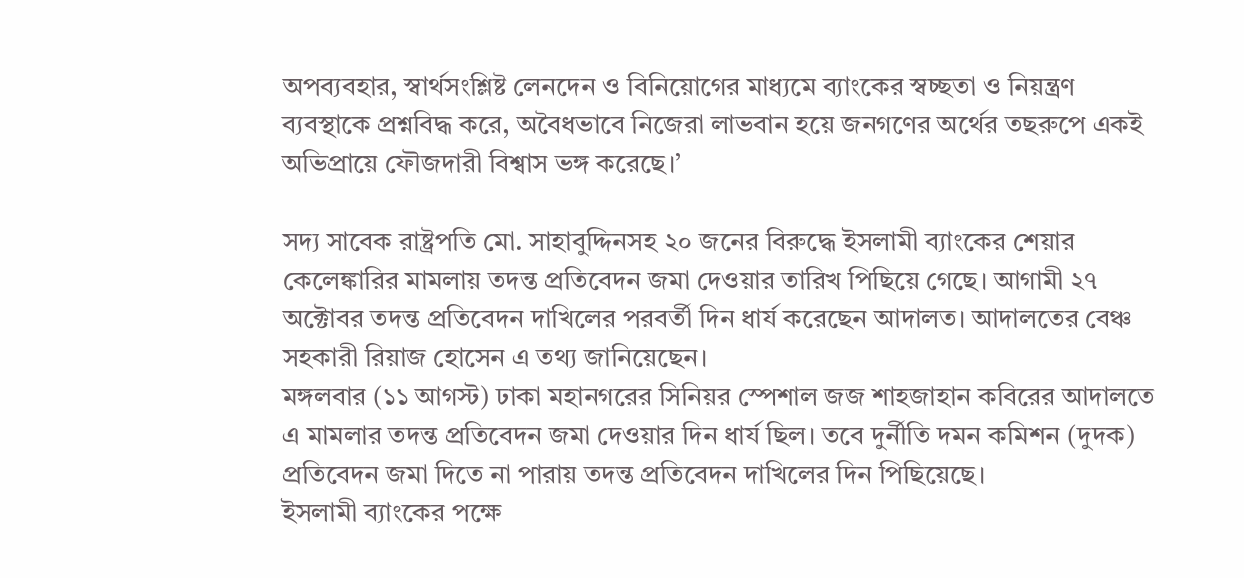অপব্যবহার, স্বার্থসংশ্লিষ্ট লেনদেন ও বিনিয়োগের মাধ্যমে ব্যাংকের স্বচ্ছতা ও নিয়ন্ত্রণ ব্যবস্থাকে প্রশ্নবিদ্ধ করে, অবৈধভাবে নিজেরা লাভবান হয়ে জনগণের অর্থের তছরুপে একই অভিপ্রায়ে ফৌজদারী বিশ্বাস ভঙ্গ করেছে।’

সদ্য সাবেক রাষ্ট্রপতি মো. সাহাবুদ্দিনসহ ২০ জনের বিরুদ্ধে ইসলামী ব্যাংকের শেয়ার কেলেঙ্কারির মামলায় তদন্ত প্রতিবেদন জমা দেওয়ার তারিখ পিছিয়ে গেছে। আগামী ২৭ অক্টোবর তদন্ত প্রতিবেদন দাখিলের পরবর্তী দিন ধার্য করেছেন আদালত। আদালতের বেঞ্চ সহকারী রিয়াজ হোসেন এ তথ্য জানিয়েছেন।
মঙ্গলবার (১১ আগস্ট) ঢাকা মহানগরের সিনিয়র স্পেশাল জজ শাহজাহান কবিরের আদালতে এ মামলার তদন্ত প্রতিবেদন জমা দেওয়ার দিন ধার্য ছিল। তবে দুর্নীতি দমন কমিশন (দুদক) প্রতিবেদন জমা দিতে না পারায় তদন্ত প্রতিবেদন দাখিলের দিন পিছিয়েছে।
ইসলামী ব্যাংকের পক্ষে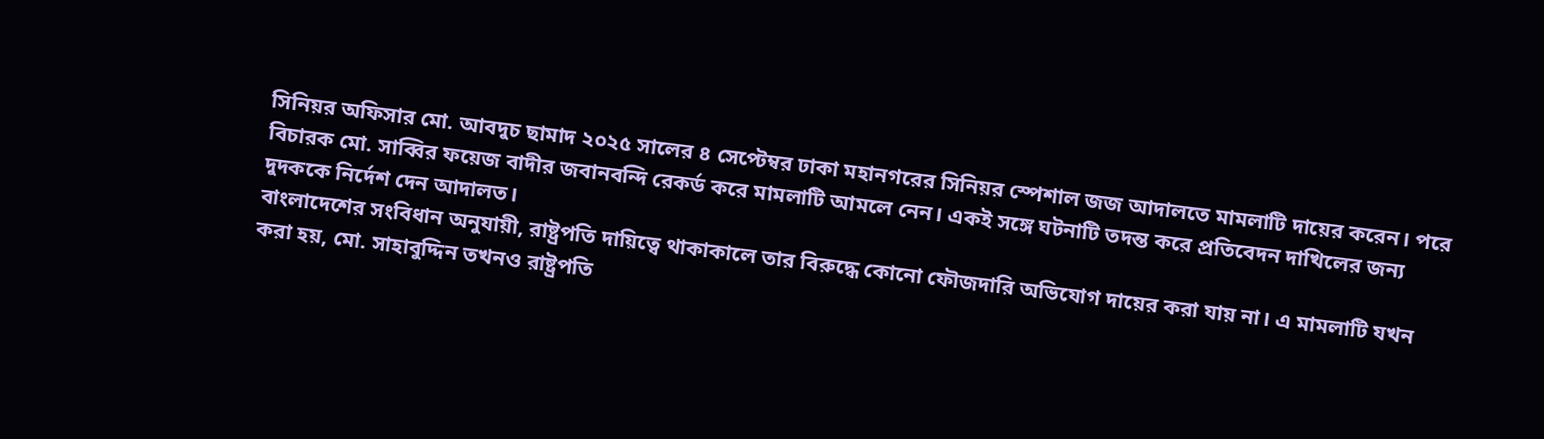সিনিয়র অফিসার মো. আবদুচ ছামাদ ২০২৫ সালের ৪ সেপ্টেম্বর ঢাকা মহানগরের সিনিয়র স্পেশাল জজ আদালতে মামলাটি দায়ের করেন। পরে বিচারক মো. সাব্বির ফয়েজ বাদীর জবানবন্দি রেকর্ড করে মামলাটি আমলে নেন। একই সঙ্গে ঘটনাটি তদন্ত করে প্রতিবেদন দাখিলের জন্য দুদককে নির্দেশ দেন আদালত।
বাংলাদেশের সংবিধান অনুযায়ী, রাষ্ট্রপতি দায়িত্বে থাকাকালে তার বিরুদ্ধে কোনো ফৌজদারি অভিযোগ দায়ের করা যায় না। এ মামলাটি যখন করা হয়, মো. সাহাবুদ্দিন তখনও রাষ্ট্রপতি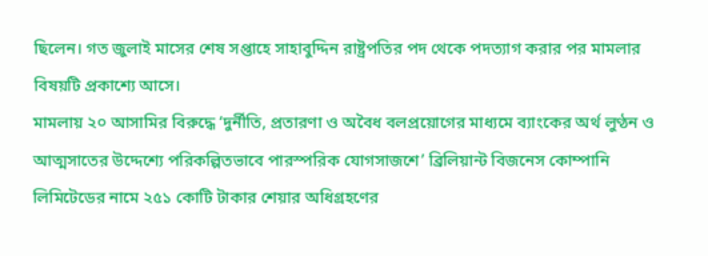ছিলেন। গত জুলাই মাসের শেষ সপ্তাহে সাহাবুদ্দিন রাষ্ট্রপতির পদ থেকে পদত্যাগ করার পর মামলার বিষয়টি প্রকাশ্যে আসে।
মামলায় ২০ আসামির বিরুদ্ধে ‘দুর্নীতি, প্রতারণা ও অবৈধ বলপ্রয়োগের মাধ্যমে ব্যাংকের অর্থ লুণ্ঠন ও আত্মসাতের উদ্দেশ্যে পরিকল্পিতভাবে পারস্পরিক যোগসাজশে’ ব্রিলিয়ান্ট বিজনেস কোম্পানি লিমিটেডের নামে ২৫১ কোটি টাকার শেয়ার অধিগ্রহণের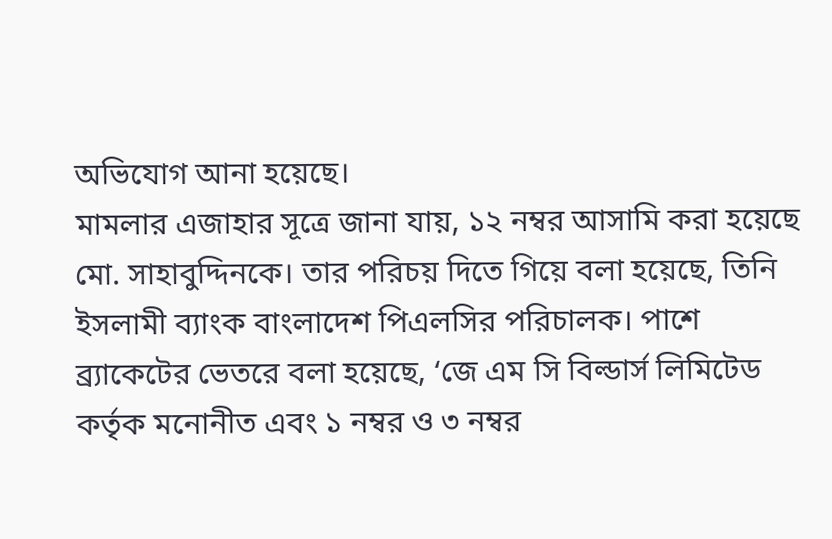অভিযোগ আনা হয়েছে।
মামলার এজাহার সূত্রে জানা যায়, ১২ নম্বর আসামি করা হয়েছে মো. সাহাবুদ্দিনকে। তার পরিচয় দিতে গিয়ে বলা হয়েছে, তিনি ইসলামী ব্যাংক বাংলাদেশ পিএলসির পরিচালক। পাশে ব্র্যাকেটের ভেতরে বলা হয়েছে, ‘জে এম সি বিল্ডার্স লিমিটেড কর্তৃক মনোনীত এবং ১ নম্বর ও ৩ নম্বর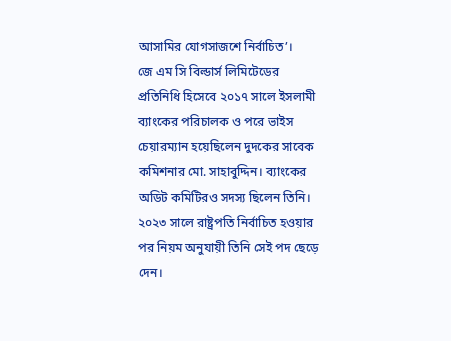আসামির যোগসাজশে নির্বাচিত’।
জে এম সি বিল্ডার্স লিমিটেডের প্রতিনিধি হিসেবে ২০১৭ সালে ইসলামী ব্যাংকের পরিচালক ও পরে ভাইস চেয়ারম্যান হয়েছিলেন দুদকের সাবেক কমিশনার মো. সাহাবুদ্দিন। ব্যাংকের অডিট কমিটিরও সদস্য ছিলেন তিনি। ২০২৩ সালে রাষ্ট্রপতি নির্বাচিত হওয়ার পর নিয়ম অনুযায়ী তিনি সেই পদ ছেড়ে দেন।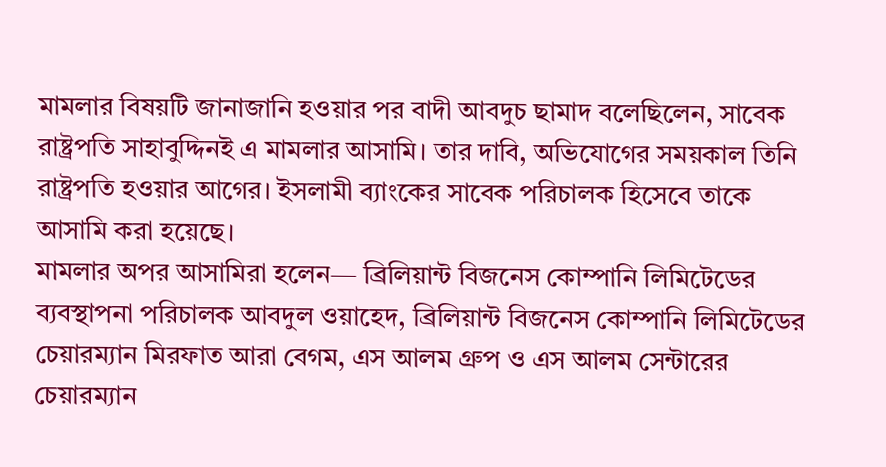মামলার বিষয়টি জানাজানি হওয়ার পর বাদী আবদুচ ছামাদ বলেছিলেন, সাবেক রাষ্ট্রপতি সাহাবুদ্দিনই এ মামলার আসামি। তার দাবি, অভিযোগের সময়কাল তিনি রাষ্ট্রপতি হওয়ার আগের। ইসলামী ব্যাংকের সাবেক পরিচালক হিসেবে তাকে আসামি করা হয়েছে।
মামলার অপর আসামিরা হলেন— ব্রিলিয়ান্ট বিজনেস কোম্পানি লিমিটেডের ব্যবস্থাপনা পরিচালক আবদুল ওয়াহেদ, ব্রিলিয়ান্ট বিজনেস কোম্পানি লিমিটেডের চেয়ারম্যান মিরফাত আরা বেগম, এস আলম গ্রুপ ও এস আলম সেন্টারের চেয়ারম্যান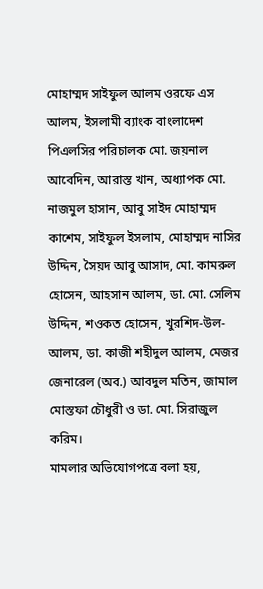মোহাম্মদ সাইফুল আলম ওরফে এস আলম, ইসলামী ব্যাংক বাংলাদেশ পিএলসির পরিচালক মো. জয়নাল আবেদিন, আরাস্ত খান, অধ্যাপক মো. নাজমুল হাসান, আবু সাইদ মোহাম্মদ কাশেম, সাইফুল ইসলাম, মোহাম্মদ নাসির উদ্দিন, সৈয়দ আবু আসাদ, মো. কামরুল হোসেন, আহসান আলম, ডা. মো. সেলিম উদ্দিন, শওকত হোসেন, খুরশিদ-উল-আলম, ডা. কাজী শহীদুল আলম, মেজর জেনারেল (অব.) আবদুল মতিন, জামাল মোস্তফা চৌধুরী ও ডা. মো. সিরাজুল করিম।
মামলার অভিযোগপত্রে বলা হয়,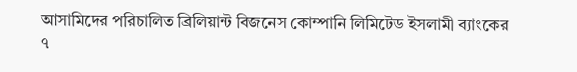আসামিদের পরিচালিত ব্রিলিয়ান্ট বিজনেস কোম্পানি লিমিটেড ইসলামী ব্যাংকের ৭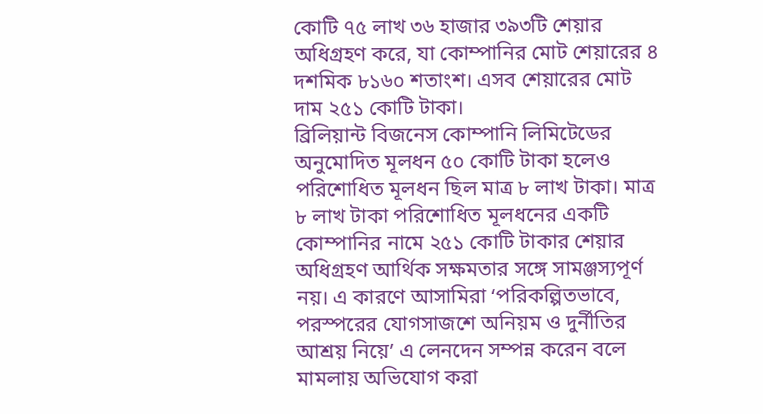কোটি ৭৫ লাখ ৩৬ হাজার ৩৯৩টি শেয়ার অধিগ্রহণ করে, যা কোম্পানির মোট শেয়ারের ৪ দশমিক ৮১৬০ শতাংশ। এসব শেয়ারের মোট দাম ২৫১ কোটি টাকা।
ব্রিলিয়ান্ট বিজনেস কোম্পানি লিমিটেডের অনুমোদিত মূলধন ৫০ কোটি টাকা হলেও পরিশোধিত মূলধন ছিল মাত্র ৮ লাখ টাকা। মাত্র ৮ লাখ টাকা পরিশোধিত মূলধনের একটি কোম্পানির নামে ২৫১ কোটি টাকার শেয়ার অধিগ্রহণ আর্থিক সক্ষমতার সঙ্গে সামঞ্জস্যপূর্ণ নয়। এ কারণে আসামিরা ‘পরিকল্পিতভাবে, পরস্পরের যোগসাজশে অনিয়ম ও দুর্নীতির আশ্রয় নিয়ে’ এ লেনদেন সম্পন্ন করেন বলে মামলায় অভিযোগ করা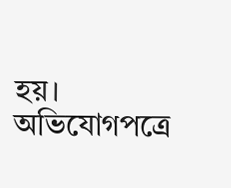হয়।
অভিযোগপত্রে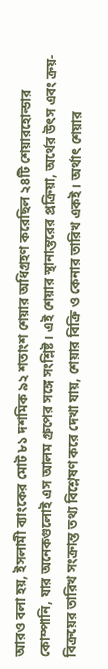আরও বলা হয়, ইসলামী ব্যাংকের মোট ৮১ দশমিক ৯২ শতাংশ শেয়ার অধিগ্রহণ করেছিল ২৪টি শেয়ারহোল্ডার কোম্পানি, যার অনেকগুলোই এস আলম গ্রুপের সঙ্গে সংশ্লিষ্ট। এই শেয়ার স্থানান্তরের প্রক্রিয়া, অর্থের উৎস এবং ক্রয়-বিক্রয়ের তারিখ সংক্রান্ত তথ্য বিশ্লেষণ করে দেখা যায়, শেয়ার বিক্রি ও কেনার তারিখ একই। অর্থাৎ শেয়ার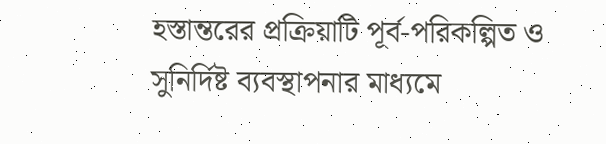হস্তান্তরের প্রক্রিয়াটি পূর্ব-পরিকল্পিত ও সুনির্দিষ্ট ব্যবস্থাপনার মাধ্যমে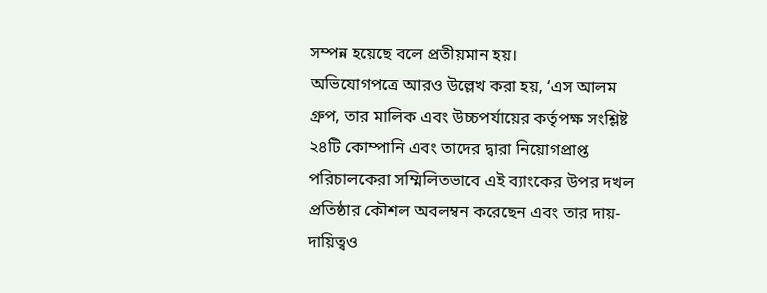সম্পন্ন হয়েছে বলে প্রতীয়মান হয়।
অভিযোগপত্রে আরও উল্লেখ করা হয়, ‘এস আলম গ্রুপ, তার মালিক এবং উচ্চপর্যায়ের কর্তৃপক্ষ সংশ্লিষ্ট ২৪টি কোম্পানি এবং তাদের দ্বারা নিয়োগপ্রাপ্ত পরিচালকেরা সম্মিলিতভাবে এই ব্যাংকের উপর দখল প্রতিষ্ঠার কৌশল অবলম্বন করেছেন এবং তার দায়-দায়িত্বও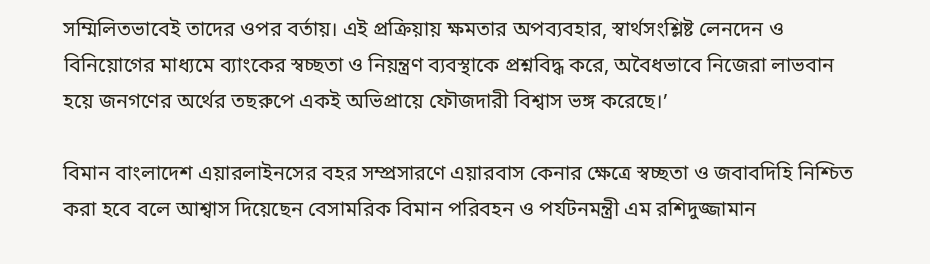সম্মিলিতভাবেই তাদের ওপর বর্তায়। এই প্রক্রিয়ায় ক্ষমতার অপব্যবহার, স্বার্থসংশ্লিষ্ট লেনদেন ও বিনিয়োগের মাধ্যমে ব্যাংকের স্বচ্ছতা ও নিয়ন্ত্রণ ব্যবস্থাকে প্রশ্নবিদ্ধ করে, অবৈধভাবে নিজেরা লাভবান হয়ে জনগণের অর্থের তছরুপে একই অভিপ্রায়ে ফৌজদারী বিশ্বাস ভঙ্গ করেছে।’

বিমান বাংলাদেশ এয়ারলাইনসের বহর সম্প্রসারণে এয়ারবাস কেনার ক্ষেত্রে স্বচ্ছতা ও জবাবদিহি নিশ্চিত করা হবে বলে আশ্বাস দিয়েছেন বেসামরিক বিমান পরিবহন ও পর্যটনমন্ত্রী এম রশিদুজ্জামান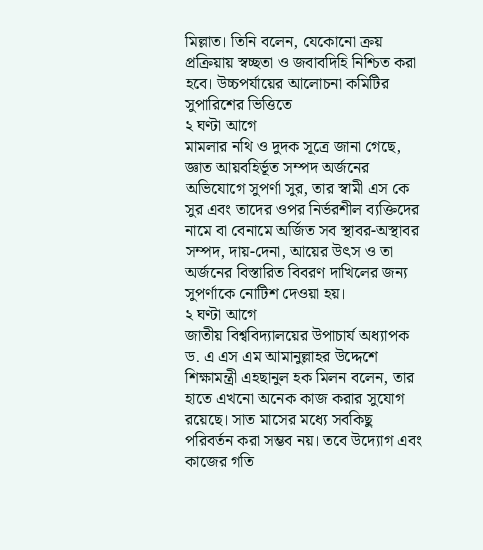মিল্লাত। তিনি বলেন, যেকোনো ক্রয় প্রক্রিয়ায় স্বচ্ছতা ও জবাবদিহি নিশ্চিত করা হবে। উচ্চপর্যায়ের আলোচনা কমিটির সুপারিশের ভিত্তিতে
২ ঘণ্টা আগে
মামলার নথি ও দুদক সূত্রে জানা গেছে, জ্ঞাত আয়বহির্ভূত সম্পদ অর্জনের অভিযোগে সুপর্ণা সুর, তার স্বামী এস কে সুর এবং তাদের ওপর নির্ভরশীল ব্যক্তিদের নামে বা বেনামে অর্জিত সব স্থাবর-অস্থাবর সম্পদ, দায়-দেনা, আয়ের উৎস ও তা অর্জনের বিস্তারিত বিবরণ দাখিলের জন্য সুপর্ণাকে নোটিশ দেওয়া হয়।
২ ঘণ্টা আগে
জাতীয় বিশ্ববিদ্যালয়ের উপাচার্য অধ্যাপক ড. এ এস এম আমানুল্লাহর উদ্দেশে শিক্ষামন্ত্রী এহছানুল হক মিলন বলেন, তার হাতে এখনো অনেক কাজ করার সুযোগ রয়েছে। সাত মাসের মধ্যে সবকিছু পরিবর্তন করা সম্ভব নয়। তবে উদ্যোগ এবং কাজের গতি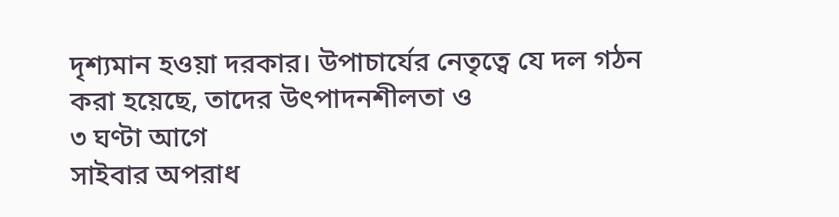দৃশ্যমান হওয়া দরকার। উপাচার্যের নেতৃত্বে যে দল গঠন করা হয়েছে, তাদের উৎপাদনশীলতা ও
৩ ঘণ্টা আগে
সাইবার অপরাধ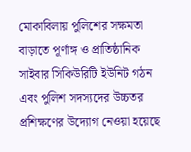মোকাবিলায় পুলিশের সক্ষমতা বাড়াতে পূর্ণাঙ্গ ও প্রাতিষ্ঠানিক সাইবার সিকিউরিটি ইউনিট গঠন এবং পুলিশ সদস্যদের উচ্চতর প্রশিক্ষণের উদ্যোগ নেওয়া হয়েছে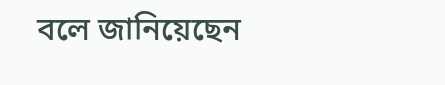বলে জানিয়েছেন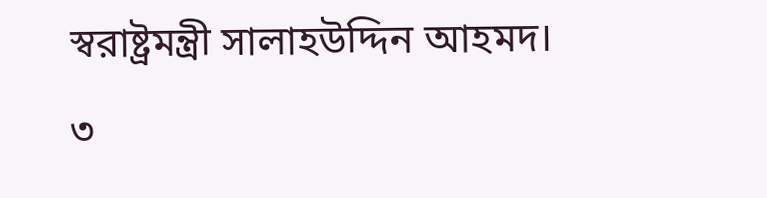স্বরাষ্ট্রমন্ত্রী সালাহউদ্দিন আহমদ।
৩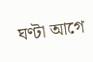ঘণ্টা আগে